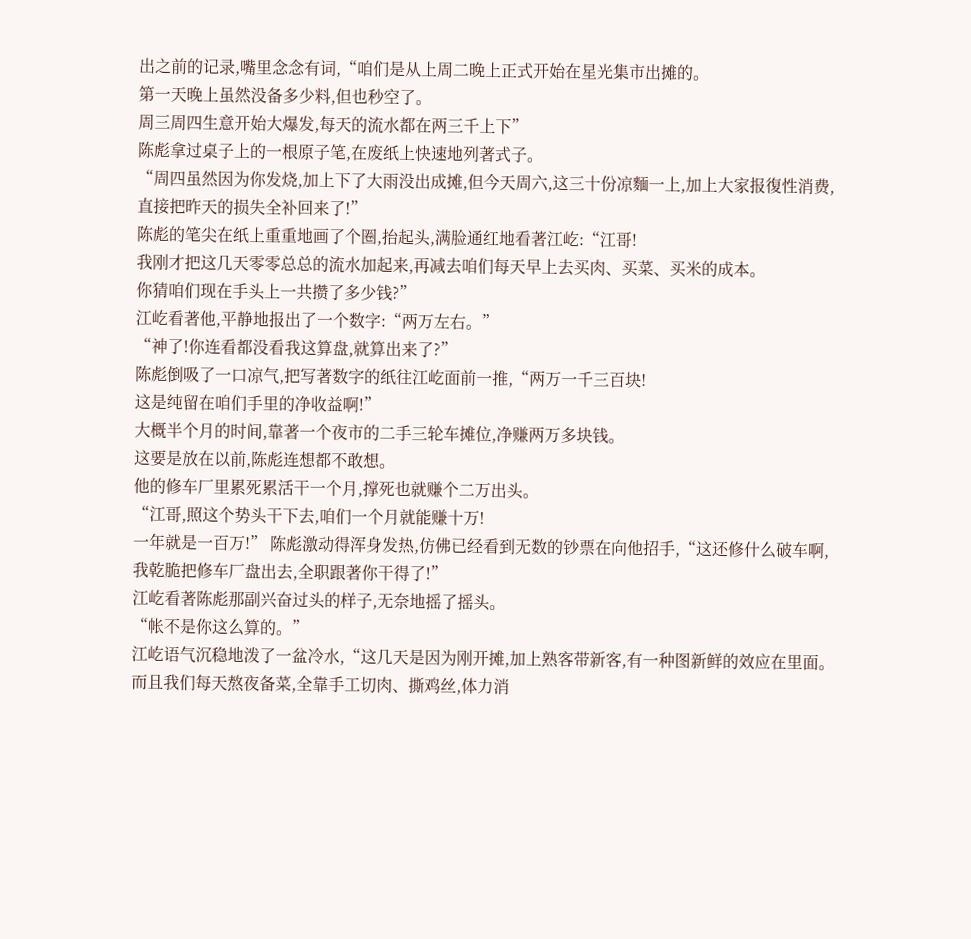出之前的记录,嘴里念念有词,“咱们是从上周二晚上正式开始在星光集市出摊的。
第一天晚上虽然没备多少料,但也秒空了。
周三周四生意开始大爆发,每天的流水都在两三千上下”
陈彪拿过桌子上的一根原子笔,在废纸上快速地列著式子。
“周四虽然因为你发烧,加上下了大雨没出成摊,但今天周六,这三十份凉麵一上,加上大家报復性消费,直接把昨天的损失全补回来了!”
陈彪的笔尖在纸上重重地画了个圈,抬起头,满脸通红地看著江屹:“江哥!
我刚才把这几天零零总总的流水加起来,再减去咱们每天早上去买肉、买菜、买米的成本。
你猜咱们现在手头上一共攒了多少钱?”
江屹看著他,平静地报出了一个数字:“两万左右。”
“神了!你连看都没看我这算盘,就算出来了?”
陈彪倒吸了一口凉气,把写著数字的纸往江屹面前一推,“两万一千三百块!
这是纯留在咱们手里的净收益啊!”
大概半个月的时间,靠著一个夜市的二手三轮车摊位,净赚两万多块钱。
这要是放在以前,陈彪连想都不敢想。
他的修车厂里累死累活干一个月,撑死也就赚个二万出头。
“江哥,照这个势头干下去,咱们一个月就能赚十万!
一年就是一百万!” 陈彪激动得浑身发热,仿佛已经看到无数的钞票在向他招手,“这还修什么破车啊,我乾脆把修车厂盘出去,全职跟著你干得了!”
江屹看著陈彪那副兴奋过头的样子,无奈地摇了摇头。
“帐不是你这么算的。”
江屹语气沉稳地泼了一盆冷水,“这几天是因为刚开摊,加上熟客带新客,有一种图新鲜的效应在里面。
而且我们每天熬夜备菜,全靠手工切肉、撕鸡丝,体力消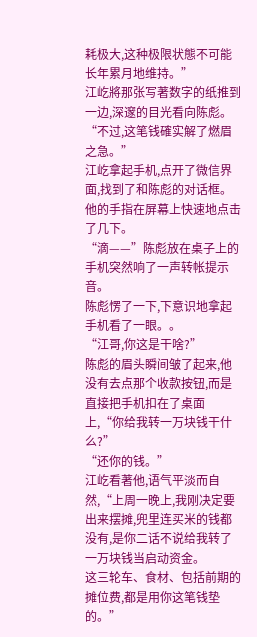耗极大,这种极限状態不可能长年累月地维持。”
江屹將那张写著数字的纸推到一边,深邃的目光看向陈彪。
“不过,这笔钱確实解了燃眉之急。”
江屹拿起手机,点开了微信界面,找到了和陈彪的对话框。
他的手指在屏幕上快速地点击了几下。
“滴——”陈彪放在桌子上的手机突然响了一声转帐提示音。
陈彪愣了一下,下意识地拿起手机看了一眼。。
“江哥,你这是干啥?”
陈彪的眉头瞬间皱了起来,他没有去点那个收款按钮,而是直接把手机扣在了桌面上,“你给我转一万块钱干什么?”
“还你的钱。”
江屹看著他,语气平淡而自然,“上周一晚上,我刚决定要出来摆摊,兜里连买米的钱都没有,是你二话不说给我转了一万块钱当启动资金。
这三轮车、食材、包括前期的摊位费,都是用你这笔钱垫的。”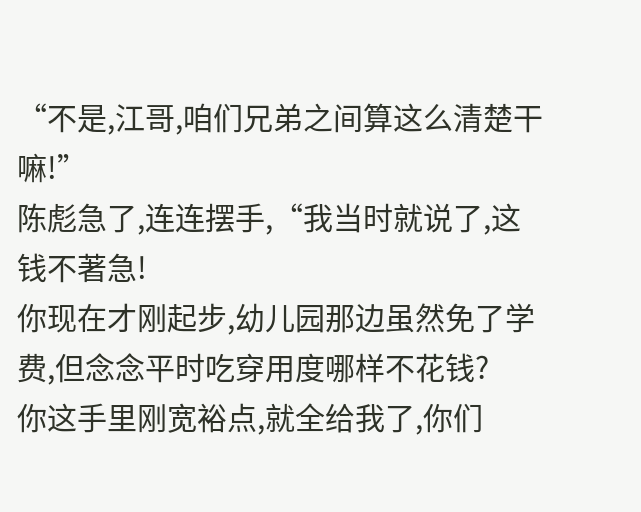“不是,江哥,咱们兄弟之间算这么清楚干嘛!”
陈彪急了,连连摆手,“我当时就说了,这钱不著急!
你现在才刚起步,幼儿园那边虽然免了学费,但念念平时吃穿用度哪样不花钱?
你这手里刚宽裕点,就全给我了,你们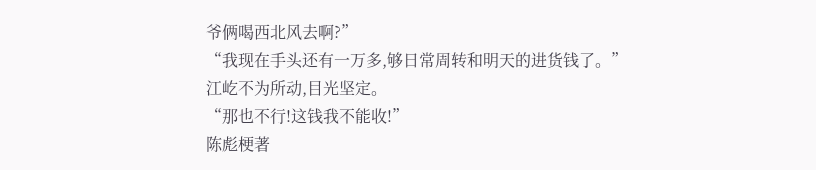爷俩喝西北风去啊?”
“我现在手头还有一万多,够日常周转和明天的进货钱了。”
江屹不为所动,目光坚定。
“那也不行!这钱我不能收!”
陈彪梗著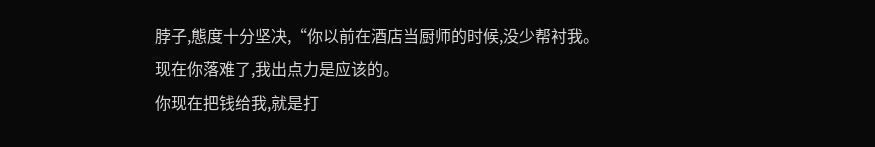脖子,態度十分坚决,“你以前在酒店当厨师的时候,没少帮衬我。
现在你落难了,我出点力是应该的。
你现在把钱给我,就是打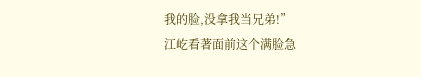我的脸,没拿我当兄弟!”
江屹看著面前这个满脸急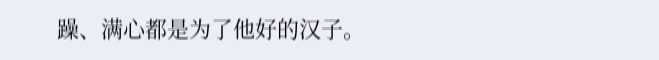躁、满心都是为了他好的汉子。